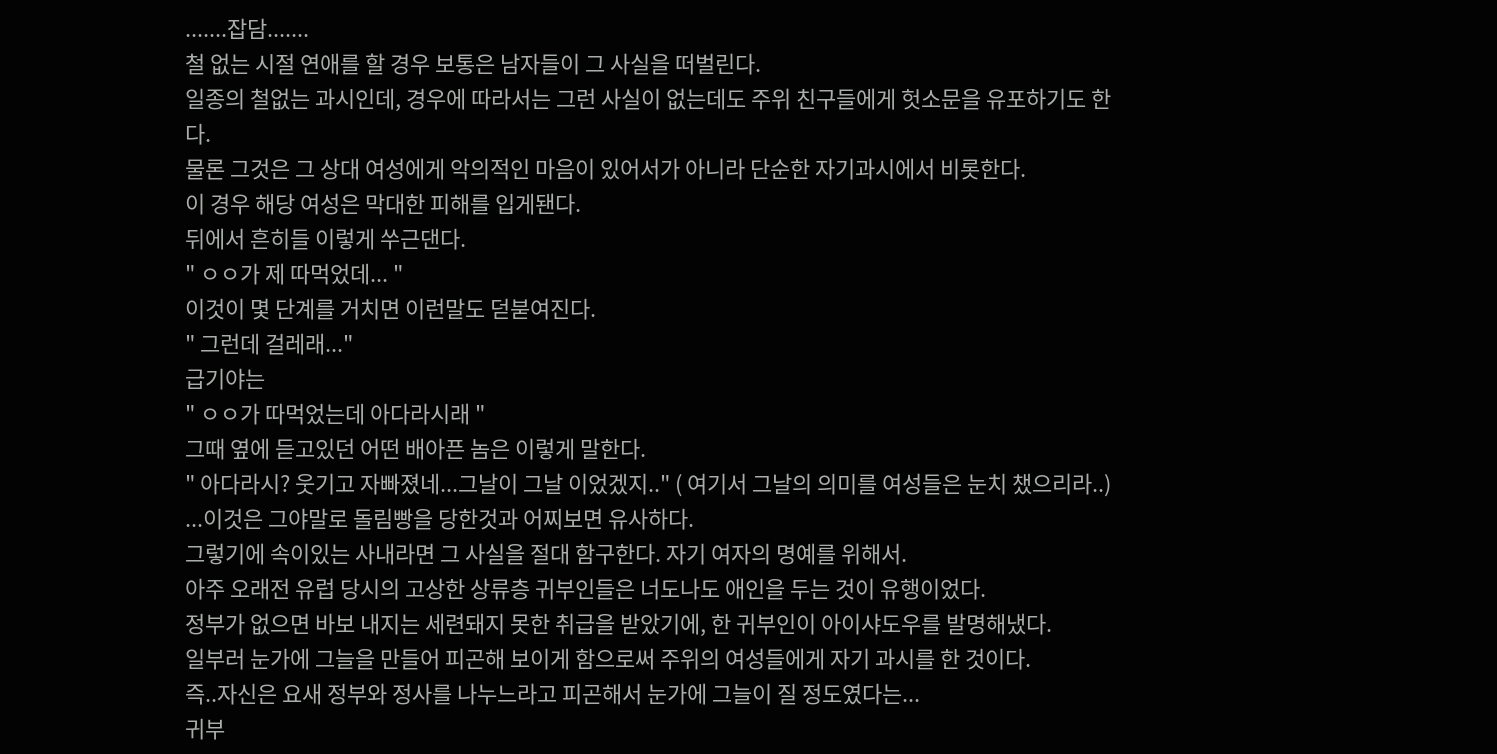.......잡담.......
철 없는 시절 연애를 할 경우 보통은 남자들이 그 사실을 떠벌린다.
일종의 철없는 과시인데, 경우에 따라서는 그런 사실이 없는데도 주위 친구들에게 헛소문을 유포하기도 한다.
물론 그것은 그 상대 여성에게 악의적인 마음이 있어서가 아니라 단순한 자기과시에서 비롯한다.
이 경우 해당 여성은 막대한 피해를 입게됀다.
뒤에서 흔히들 이렇게 쑤근댄다.
" ㅇㅇ가 제 따먹었데... "
이것이 몇 단계를 거치면 이런말도 덛붇여진다.
" 그런데 걸레래..."
급기야는
" ㅇㅇ가 따먹었는데 아다라시래 "
그때 옆에 듣고있던 어떤 배아픈 놈은 이렇게 말한다.
" 아다라시? 웃기고 자빠졌네...그날이 그날 이었겠지.." ( 여기서 그날의 의미를 여성들은 눈치 챘으리라..)
...이것은 그야말로 돌림빵을 당한것과 어찌보면 유사하다.
그렇기에 속이있는 사내라면 그 사실을 절대 함구한다. 자기 여자의 명예를 위해서.
아주 오래전 유럽 당시의 고상한 상류층 귀부인들은 너도나도 애인을 두는 것이 유행이었다.
정부가 없으면 바보 내지는 세련돼지 못한 취급을 받았기에, 한 귀부인이 아이샤도우를 발명해냈다.
일부러 눈가에 그늘을 만들어 피곤해 보이게 함으로써 주위의 여성들에게 자기 과시를 한 것이다.
즉..자신은 요새 정부와 정사를 나누느라고 피곤해서 눈가에 그늘이 질 정도였다는...
귀부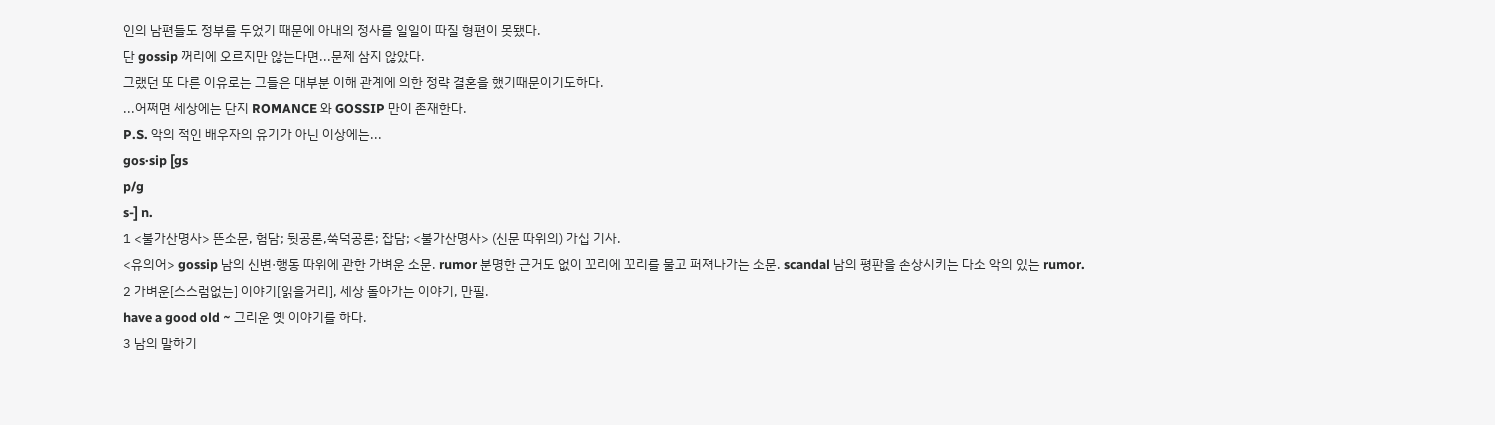인의 남편들도 정부를 두었기 때문에 아내의 정사를 일일이 따질 형편이 못됐다.
단 gossip 꺼리에 오르지만 않는다면...문제 삼지 않았다.
그랬던 또 다른 이유로는 그들은 대부분 이해 관계에 의한 정략 결혼을 했기때문이기도하다.
...어쩌면 세상에는 단지 ROMANCE 와 GOSSIP 만이 존재한다.
P.S. 악의 적인 배우자의 유기가 아닌 이상에는...
gos·sip [gs
p/g
s-] n.
1 <불가산명사> 뜬소문, 험담; 뒷공론,쑥덕공론; 잡담; <불가산명사> (신문 따위의) 가십 기사.
<유의어> gossip 남의 신변·행동 따위에 관한 가벼운 소문. rumor 분명한 근거도 없이 꼬리에 꼬리를 물고 퍼져나가는 소문. scandal 남의 평판을 손상시키는 다소 악의 있는 rumor.
2 가벼운[스스럼없는] 이야기[읽을거리], 세상 돌아가는 이야기, 만필.
have a good old ~ 그리운 옛 이야기를 하다.
3 남의 말하기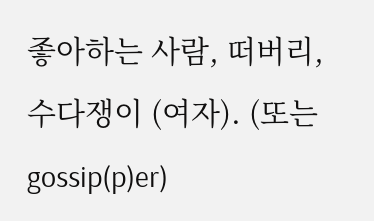좋아하는 사람, 떠버리, 수다쟁이 (여자). (또는 gossip(p)er)